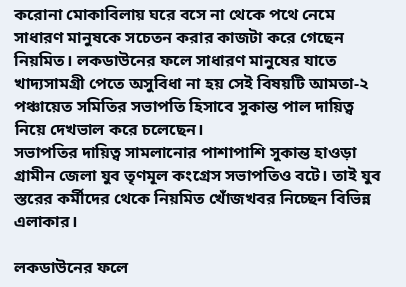করোনা মোকাবিলায় ঘরে বসে না থেকে পথে নেমে সাধারণ মানুষকে সচেতন করার কাজটা করে গেছেন নিয়মিত। লকডাউনের ফলে সাধারণ মানুষের যাতে খাদ্যসামগ্রী পেতে অসুবিধা না হয় সেই বিষয়টি আমতা-২ পঞ্চায়েত সমিতির সভাপতি হিসাবে সুকান্ত পাল দায়িত্ব নিয়ে দেখভাল করে চলেছেন।
সভাপতির দায়িত্ব সামলানোর পাশাপাশি সুকান্ত হাওড়া গ্রামীন জেলা যুব তৃণমূল কংগ্রেস সভাপতিও বটে। তাই যুব স্তরের কর্মীদের থেকে নিয়মিত খোঁজখবর নিচ্ছেন বিভিন্ন এলাকার।

লকডাউনের ফলে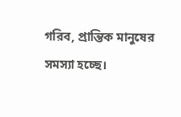গরিব, প্রান্তিক মানুষের সমস্যা হচ্ছে।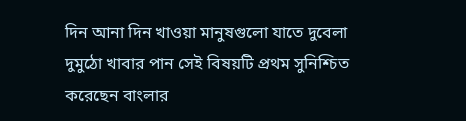দিন আনা দিন খাওয়া মানুষগুলো যাতে দুবেলা দুমুঠো খাবার পান সেই বিষয়টি প্রথম সুনিশ্চিত করেছেন বাংলার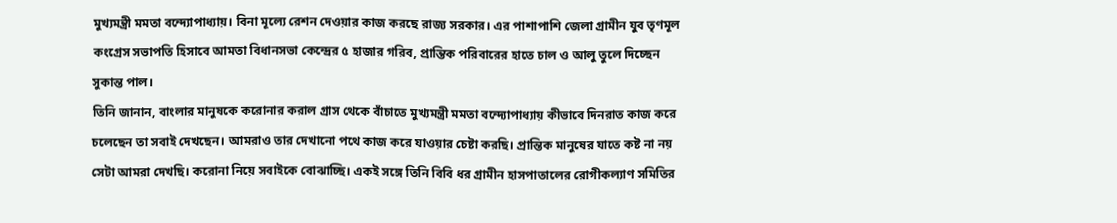মুখ্যমন্ত্রী মমতা বন্দ্যোপাধ্যায়। বিনা মূল্যে রেশন দেওয়ার কাজ করছে রাজ্য সরকার। এর পাশাপাশি জেলা গ্রামীন যুব তৃণমূল কংগ্রেস সভাপতি হিসাবে আমতা বিধানসভা কেন্দ্রের ৫ হাজার গরিব, প্রান্তিক পরিবারের হাতে চাল ও আলু তুলে দিচ্ছেন সুকান্ত পাল।
তিনি জানান, বাংলার মানুষকে করোনার করাল গ্রাস থেকে বাঁচাতে মুখ্যমন্ত্রী মমতা বন্দ্যোপাধ্যায় কীভাবে দিনরাত কাজ করে চলেছেন তা সবাই দেখছেন। আমরাও তার দেখানো পথে কাজ করে যাওয়ার চেষ্টা করছি। প্রান্তিক মানুষের যাতে কষ্ট না নয় সেটা আমরা দেখছি। করোনা নিয়ে সবাইকে বোঝাচ্ছি। একই সঙ্গে তিনি বিবি ধর গ্রামীন হাসপাতালের রোগীকল্যাণ সমিতির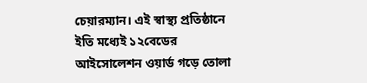চেয়ারম্যান। এই স্বাস্থ্য প্রতিষ্ঠানে ইতি মধ্যেই ১২বেডের আইসোলেশন ওয়ার্ড গড়ে তোলা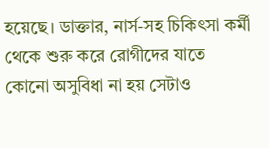হয়েছে। ডাক্তার, নার্স-সহ চিকিৎসা কর্মী থেকে শুরু করে রোগীদের যাতে কোনো অসুবিধা না হয় সেটাও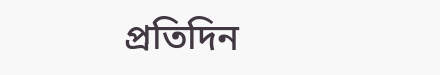প্রতিদিন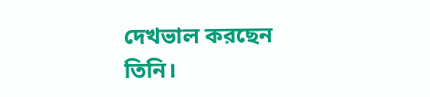দেখভাল করছেন তিনি।